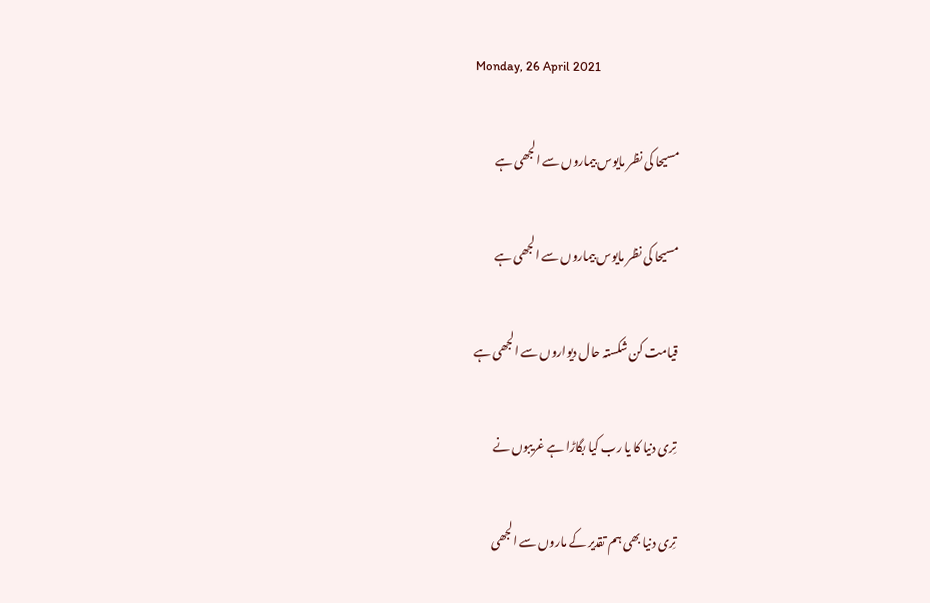Monday, 26 April 2021

مسیحا کی نظر مایوس بیماروں سے الجھی ہے

مسیحا کی نظر مایوس بیماروں سے الجھی ہے

قیامت کن شکستہ حال دیواروں سے الجھی ہے

تِری دنیا کا یا رب کیا بگاڑا ہے غریبوں نے

تِری دنیا بھی ہم تقدیر کے ماروں سے الجھی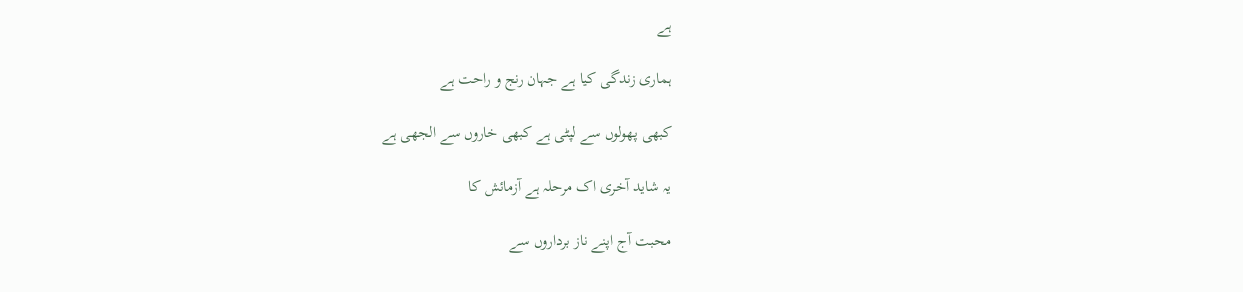ہے

ہماری زندگی کیا ہے جہان رنج و راحت ہے

کبھی پھولوں سے لپٹی ہے کبھی خاروں سے الجھی ہے

یہ شاید آخری اک مرحلہ ہے آزمائش کا

محبت آج اپنے ناز برداروں سے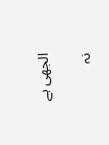الجھی ہے

نہ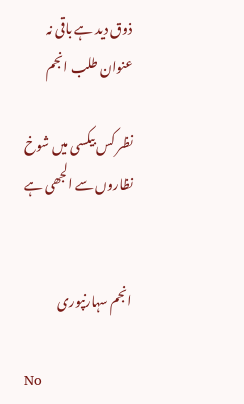ذوق دید ہے باقی نہ عنوان طلب انجم

نظر کس بیکسی میں شوخ نظاروں سے الجھی ہے


انجم سہارنپوری

No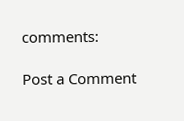comments:

Post a Comment